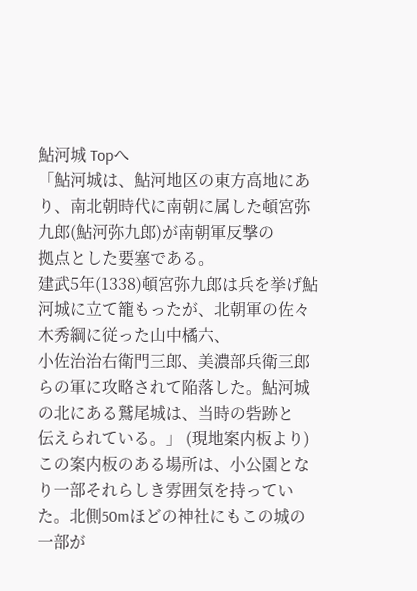鮎河城 Topへ
「鮎河城は、鮎河地区の東方高地にあり、南北朝時代に南朝に属した頓宮弥九郎(鮎河弥九郎)が南朝軍反撃の
拠点とした要塞である。
建武5年(1338)頓宮弥九郎は兵を挙げ鮎河城に立て籠もったが、北朝軍の佐々木秀綱に従った山中橘六、
小佐治治右衛門三郎、美濃部兵衛三郎らの軍に攻略されて陥落した。鮎河城の北にある鷲尾城は、当時の砦跡と
伝えられている。」 (現地案内板より)
この案内板のある場所は、小公園となり一部それらしき雰囲気を持っていた。北側50mほどの神社にもこの城の
一部が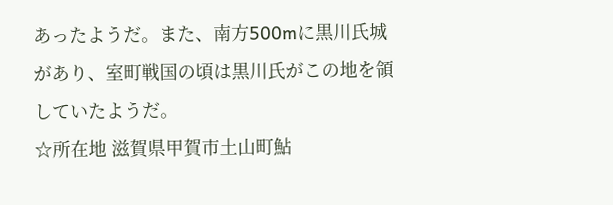あったようだ。また、南方500mに黒川氏城があり、室町戦国の頃は黒川氏がこの地を領していたようだ。
☆所在地 滋賀県甲賀市土山町鮎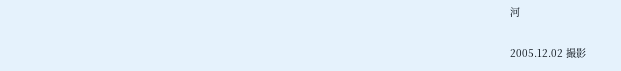河

2005.12.02 撮影